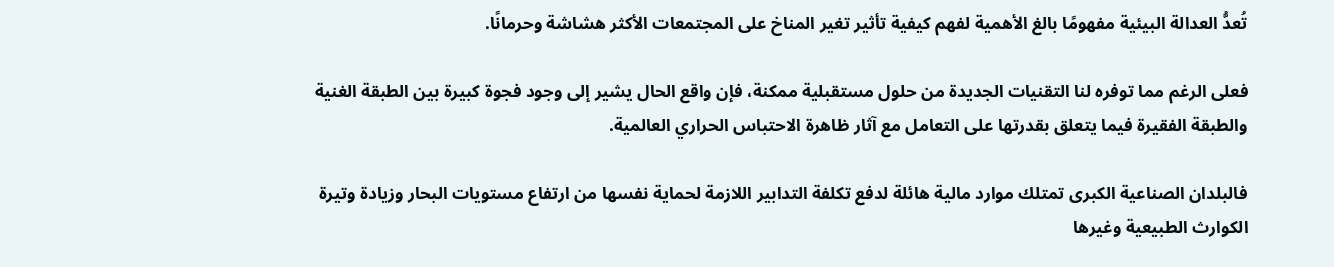تُعدُّ العدالة البيئية مفهومًا بالغ الأهمية لفهم كيفية تأثير تغير المناخ على المجتمعات الأكثر هشاشة وحرمانًا.

فعلى الرغم مما توفره لنا التقنيات الجديدة من حلول مستقبلية ممكنة، فإن واقع الحال يشير إلى وجود فجوة كبيرة بين الطبقة الغنية والطبقة الفقيرة فيما يتعلق بقدرتها على التعامل مع آثار ظاهرة الاحتباس الحراري العالمية.

فالبلدان الصناعية الكبرى تمتلك موارد مالية هائلة لدفع تكلفة التدابير اللازمة لحماية نفسها من ارتفاع مستويات البحار وزيادة وتيرة الكوارث الطبيعية وغيرها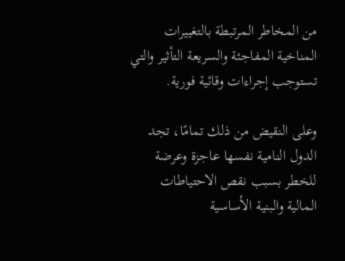من المخاطر المرتبطة بالتغييرات المناخية المفاجئة والسريعة التأثير والتي تستوجب إجراءات وقائية فورية.

وعلى النقيض من ذلك تمامًا، تجد الدول النامية نفسها عاجزة وعرضة للخطر بسبب نقص الاحتياطات المالية والبنية الأساسية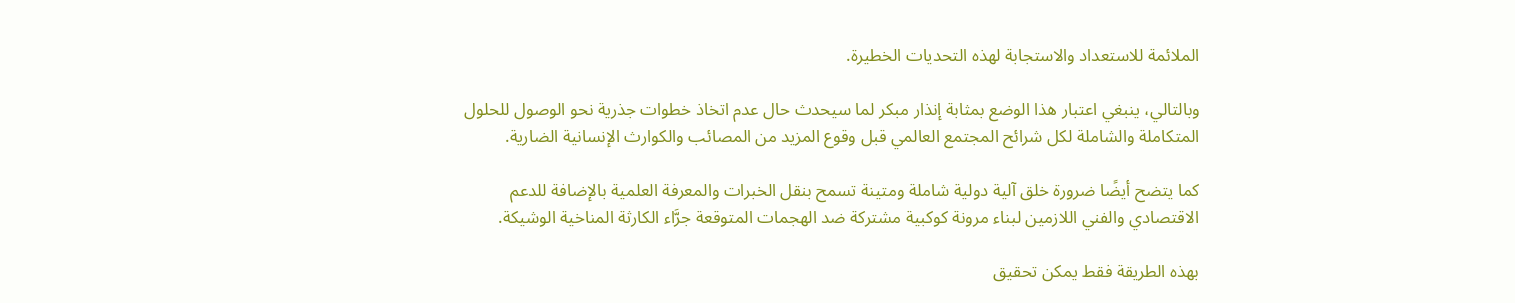الملائمة للاستعداد والاستجابة لهذه التحديات الخطيرة.

وبالتالي، ينبغي اعتبار هذا الوضع بمثابة إنذار مبكر لما سيحدث حال عدم اتخاذ خطوات جذرية نحو الوصول للحلول المتكاملة والشاملة لكل شرائح المجتمع العالمي قبل وقوع المزيد من المصائب والكوارث الإنسانية الضارية.

كما يتضح أيضًا ضرورة خلق آلية دولية شاملة ومتينة تسمح بنقل الخبرات والمعرفة العلمية بالإضافة للدعم الاقتصادي والفني اللازمين لبناء مرونة كوكبية مشتركة ضد الهجمات المتوقعة جرَّاء الكارثة المناخية الوشيكة.

بهذه الطريقة فقط يمكن تحقيق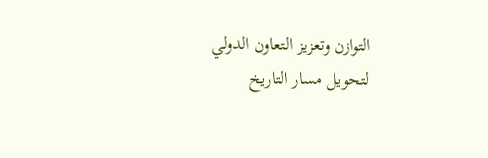التوازن وتعزيز التعاون الدولي لتحويل مسار التاريخ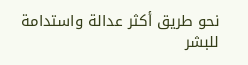نحو طريق أكثر عدالة واستدامة للبشر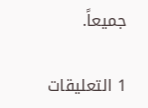جميعاً.

1 التعليقات